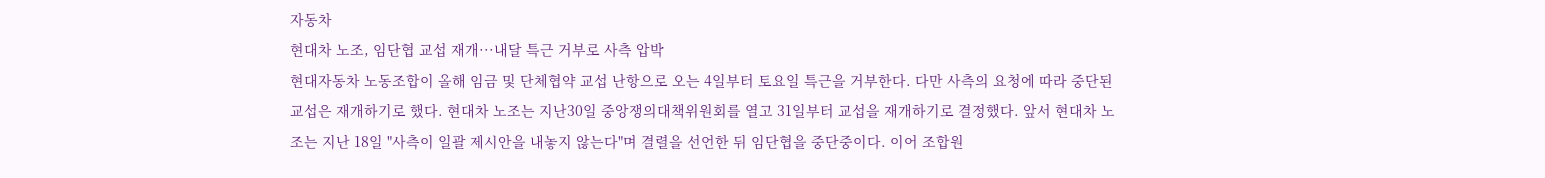자동차
현대차 노조, 임단협 교섭 재개···내달 특근 거부로 사측 압박
현대자동차 노동조합이 올해 임금 및 단체협약 교섭 난항으로 오는 4일부터 토요일 특근을 거부한다. 다만 사측의 요청에 따라 중단된 교섭은 재개하기로 했다. 현대차 노조는 지난30일 중앙쟁의대책위원회를 열고 31일부터 교섭을 재개하기로 결정했다. 앞서 현대차 노조는 지난 18일 "사측이 일괄 제시안을 내놓지 않는다"며 결렬을 선언한 뒤 임단협을 중단중이다. 이어 조합원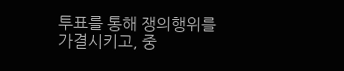투표를 통해 쟁의행위를 가결시키고, 중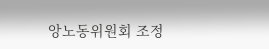앙노동위원회 조정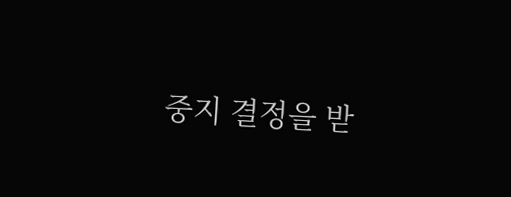중지 결정을 받